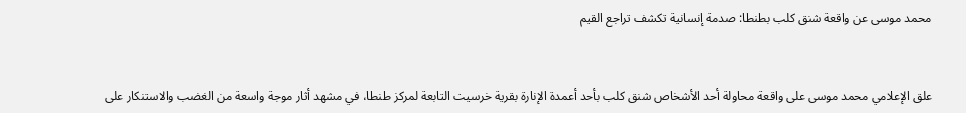محمد موسى عن واقعة شنق كلب بطنطا: صدمة إنسانية تكشف تراجع القيم


علق الإعلامي محمد موسى على واقعة محاولة أحد الأشخاص شنق كلب بأحد أعمدة الإنارة بقرية خرسيت التابعة لمركز طنطا، في مشهد أثار موجة واسعة من الغضب والاستنكار على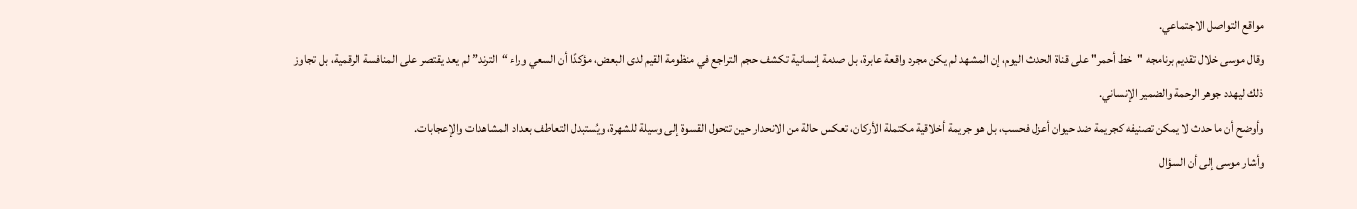مواقع التواصل الاجتماعي.
وقال موسى خلال تقديم برنامجه "خط أحمر" على قناة الحدث اليوم، إن المشهد لم يكن مجرد واقعة عابرة، بل صدمة إنسانية تكشف حجم التراجع في منظومة القيم لدى البعض، مؤكدًا أن السعي وراء “الترند” لم يعد يقتصر على المنافسة الرقمية، بل تجاوز ذلك ليهدد جوهر الرحمة والضمير الإنساني.
وأوضح أن ما حدث لا يمكن تصنيفه كجريمة ضد حيوان أعزل فحسب، بل هو جريمة أخلاقية مكتملة الأركان، تعكس حالة من الانحدار حين تتحول القسوة إلى وسيلة للشهرة، ويُستبدل التعاطف بعداد المشاهدات والإعجابات.
وأشار موسى إلى أن السؤال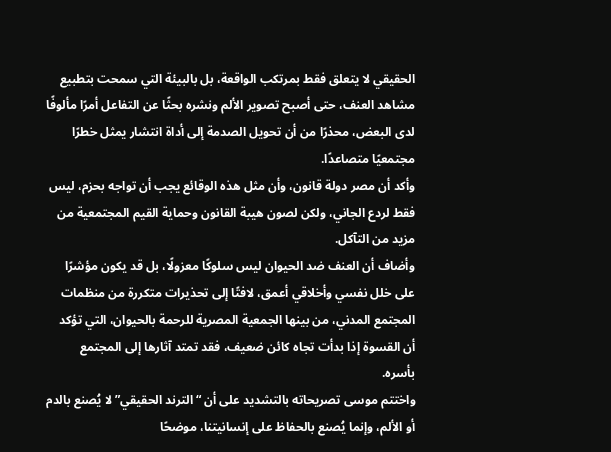الحقيقي لا يتعلق فقط بمرتكب الواقعة، بل بالبيئة التي سمحت بتطبيع مشاهد العنف، حتى أصبح تصوير الألم ونشره بحثًا عن التفاعل أمرًا مألوفًا لدى البعض، محذرًا من أن تحويل الصدمة إلى أداة انتشار يمثل خطرًا مجتمعيًا متصاعدًا.
وأكد أن مصر دولة قانون، وأن مثل هذه الوقائع يجب أن تواجه بحزم، ليس فقط لردع الجاني، ولكن لصون هيبة القانون وحماية القيم المجتمعية من مزيد من التآكل.
وأضاف أن العنف ضد الحيوان ليس سلوكًا معزولًا، بل قد يكون مؤشرًا على خلل نفسي وأخلاقي أعمق، لافتًا إلى تحذيرات متكررة من منظمات المجتمع المدني، من بينها الجمعية المصرية للرحمة بالحيوان، التي تؤكد أن القسوة إذا بدأت تجاه كائن ضعيف، فقد تمتد آثارها إلى المجتمع بأسره.
واختتم موسى تصريحاته بالتشديد على أن “الترند الحقيقي” لا يُصنع بالدم أو الألم، وإنما يُصنع بالحفاظ على إنسانيتنا، موضحًا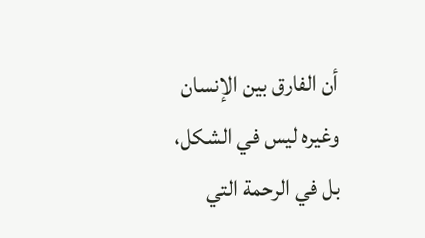أن الفارق بين الإنسان وغيره ليس في الشكل، بل في الرحمة التي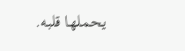يحملها قلبه.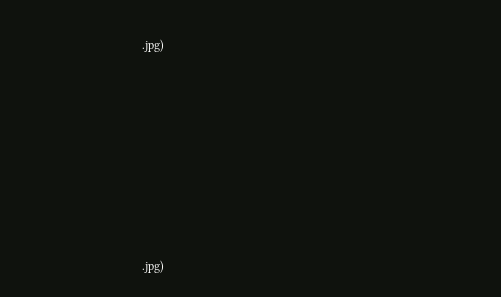.jpg)









.jpg)